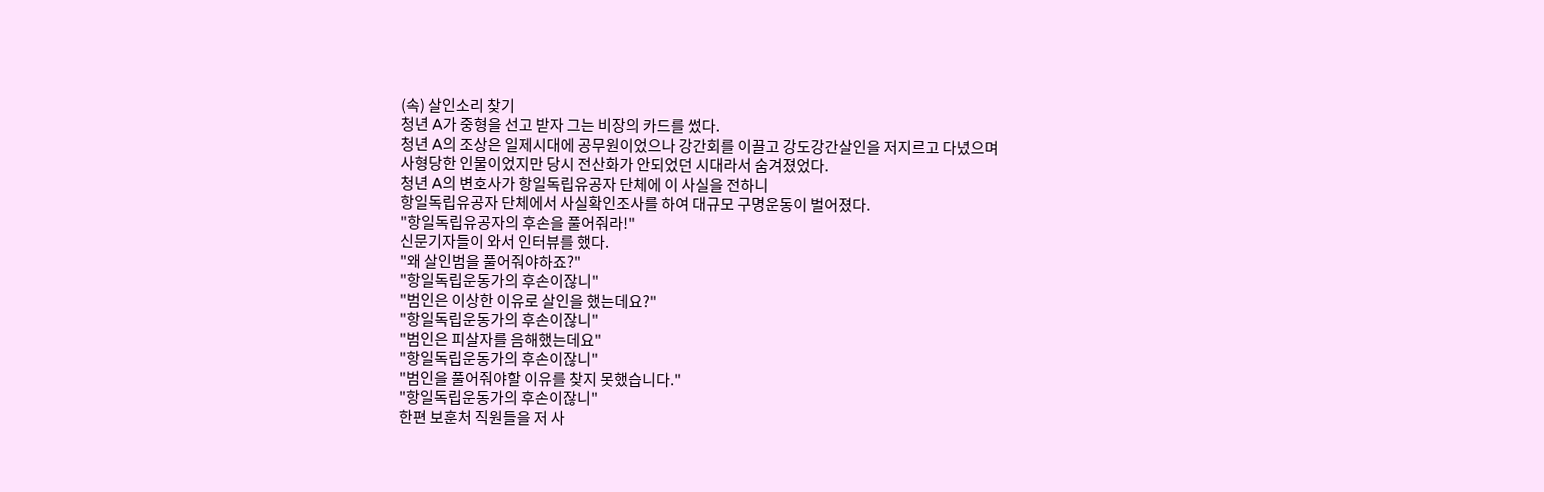(속) 살인소리 찾기
청년 A가 중형을 선고 받자 그는 비장의 카드를 썼다.
청년 A의 조상은 일제시대에 공무원이었으나 강간회를 이끌고 강도강간살인을 저지르고 다녔으며
사형당한 인물이었지만 당시 전산화가 안되었던 시대라서 숨겨졌었다.
청년 A의 변호사가 항일독립유공자 단체에 이 사실을 전하니
항일독립유공자 단체에서 사실확인조사를 하여 대규모 구명운동이 벌어졌다.
"항일독립유공자의 후손을 풀어줘라!"
신문기자들이 와서 인터뷰를 했다.
"왜 살인범을 풀어줘야하죠?"
"항일독립운동가의 후손이잖니"
"범인은 이상한 이유로 살인을 했는데요?"
"항일독립운동가의 후손이잖니"
"범인은 피살자를 음해했는데요"
"항일독립운동가의 후손이잖니"
"범인을 풀어줘야할 이유를 찾지 못했습니다."
"항일독립운동가의 후손이잖니"
한편 보훈처 직원들을 저 사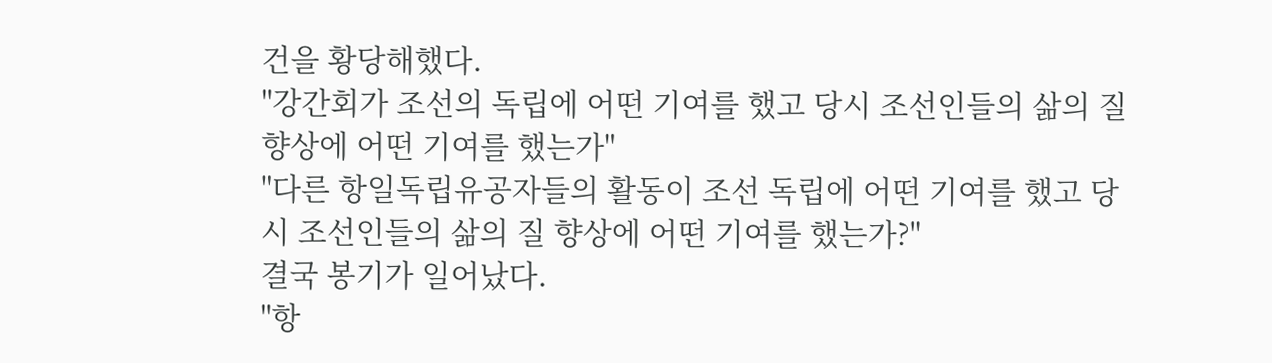건을 황당해했다.
"강간회가 조선의 독립에 어떤 기여를 했고 당시 조선인들의 삶의 질 향상에 어떤 기여를 했는가"
"다른 항일독립유공자들의 활동이 조선 독립에 어떤 기여를 했고 당시 조선인들의 삶의 질 향상에 어떤 기여를 했는가?"
결국 봉기가 일어났다.
"항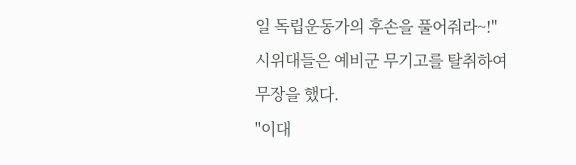일 독립운동가의 후손을 풀어줘라~!"
시위대들은 예비군 무기고를 탈취하여 무장을 했다.
"이대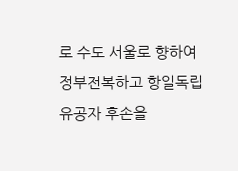로 수도 서울로 향하여 정부전복하고 항일독립유공자 후손을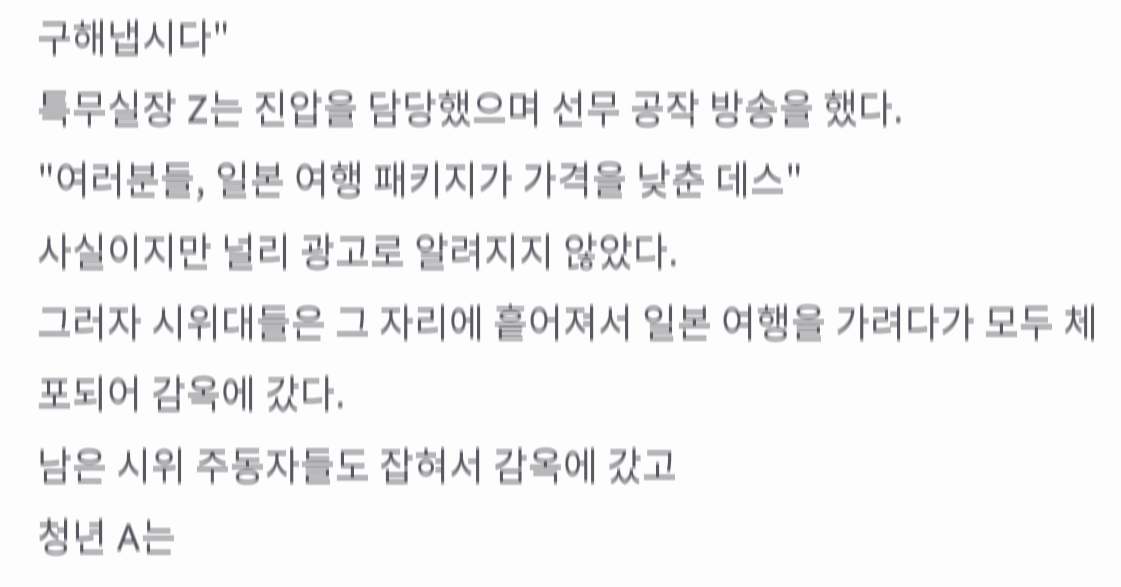구해냅시다"
특무실장 Z는 진압을 담당했으며 선무 공작 방송을 했다.
"여러분들, 일본 여행 패키지가 가격을 낮춘 데스"
사실이지만 널리 광고로 알려지지 않았다.
그러자 시위대들은 그 자리에 흩어져서 일본 여행을 가려다가 모두 체포되어 감옥에 갔다.
남은 시위 주동자들도 잡혀서 감옥에 갔고
청년 A는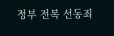정부 전복 선동죄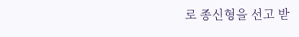로 종신형을 선고 받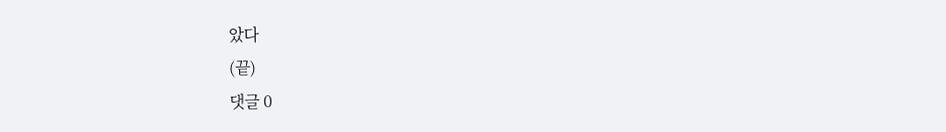았다
(끝)
댓글 0